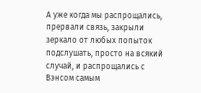А уже когда мы распрощались, прервали связь, закрыли зеркало от любых попыток подслушать, просто на всякий случай, и распрощались с Вэнсом самым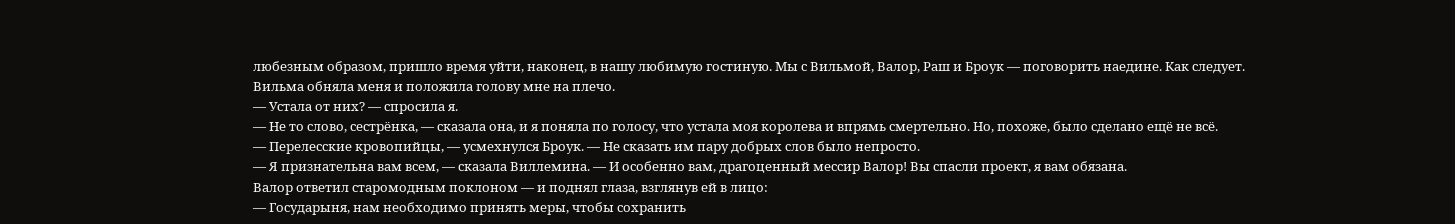любезным образом, пришло время уйти, наконец, в нашу любимую гостиную. Мы с Вильмой, Валор, Раш и Броук — поговорить наедине. Как следует.
Вильма обняла меня и положила голову мне на плечо.
— Устала от них? — спросила я.
— Не то слово, сестрёнка, — сказала она, и я поняла по голосу, что устала моя королева и впрямь смертельно. Но, похоже, было сделано ещё не всё.
— Перелесские кровопийцы, — усмехнулся Броук. — Не сказать им пару добрых слов было непросто.
— Я признательна вам всем, — сказала Виллемина. — И особенно вам, драгоценный мессир Валор! Вы спасли проект, я вам обязана.
Валор ответил старомодным поклоном — и поднял глаза, взглянув ей в лицо:
— Государыня, нам необходимо принять меры, чтобы сохранить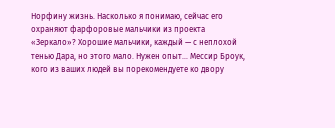Норфину жизнь. Насколько я понимаю, сейчас его охраняют фарфоровые мальчики из проекта «Зеркало»? Хорошие мальчики, каждый — с неплохой тенью Дара, но этого мало. Нужен опыт… Мессир Броук, кого из ваших людей вы порекомендуете ко двору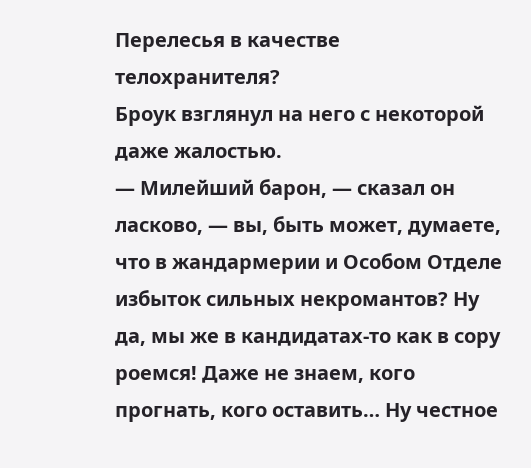Перелесья в качестве телохранителя?
Броук взглянул на него с некоторой даже жалостью.
— Милейший барон, — сказал он ласково, — вы, быть может, думаете, что в жандармерии и Особом Отделе избыток сильных некромантов? Ну да, мы же в кандидатах-то как в сору роемся! Даже не знаем, кого прогнать, кого оставить… Ну честное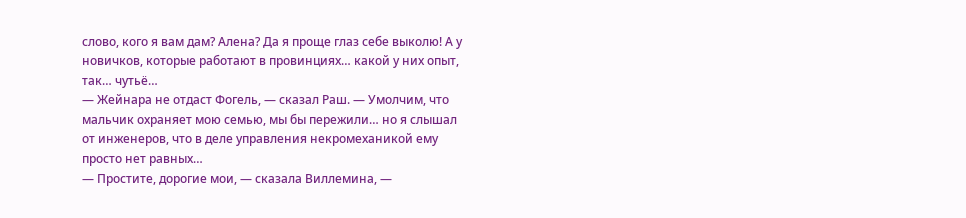слово, кого я вам дам? Алена? Да я проще глаз себе выколю! А у новичков, которые работают в провинциях… какой у них опыт, так… чутьё…
— Жейнара не отдаст Фогель, — сказал Раш. — Умолчим, что мальчик охраняет мою семью, мы бы пережили… но я слышал от инженеров, что в деле управления некромеханикой ему просто нет равных…
— Простите, дорогие мои, — сказала Виллемина, —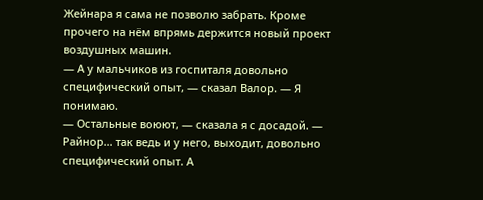Жейнара я сама не позволю забрать. Кроме прочего на нём впрямь держится новый проект воздушных машин.
— А у мальчиков из госпиталя довольно специфический опыт, — сказал Валор. — Я понимаю.
— Остальные воюют, — сказала я с досадой. — Райнор… так ведь и у него, выходит, довольно специфический опыт. А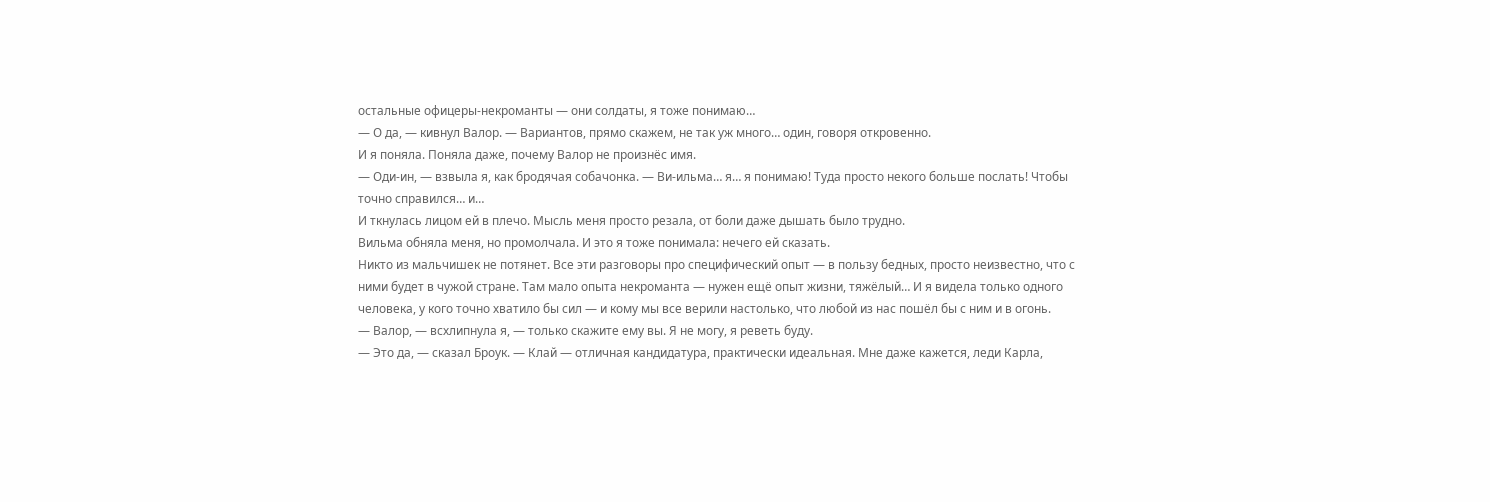остальные офицеры-некроманты — они солдаты, я тоже понимаю…
— О да, — кивнул Валор. — Вариантов, прямо скажем, не так уж много… один, говоря откровенно.
И я поняла. Поняла даже, почему Валор не произнёс имя.
— Оди-ин, — взвыла я, как бродячая собачонка. — Ви-ильма… я… я понимаю! Туда просто некого больше послать! Чтобы точно справился… и…
И ткнулась лицом ей в плечо. Мысль меня просто резала, от боли даже дышать было трудно.
Вильма обняла меня, но промолчала. И это я тоже понимала: нечего ей сказать.
Никто из мальчишек не потянет. Все эти разговоры про специфический опыт — в пользу бедных, просто неизвестно, что с ними будет в чужой стране. Там мало опыта некроманта — нужен ещё опыт жизни, тяжёлый… И я видела только одного человека, у кого точно хватило бы сил — и кому мы все верили настолько, что любой из нас пошёл бы с ним и в огонь.
— Валор, — всхлипнула я, — только скажите ему вы. Я не могу, я реветь буду.
— Это да, — сказал Броук. — Клай — отличная кандидатура, практически идеальная. Мне даже кажется, леди Карла,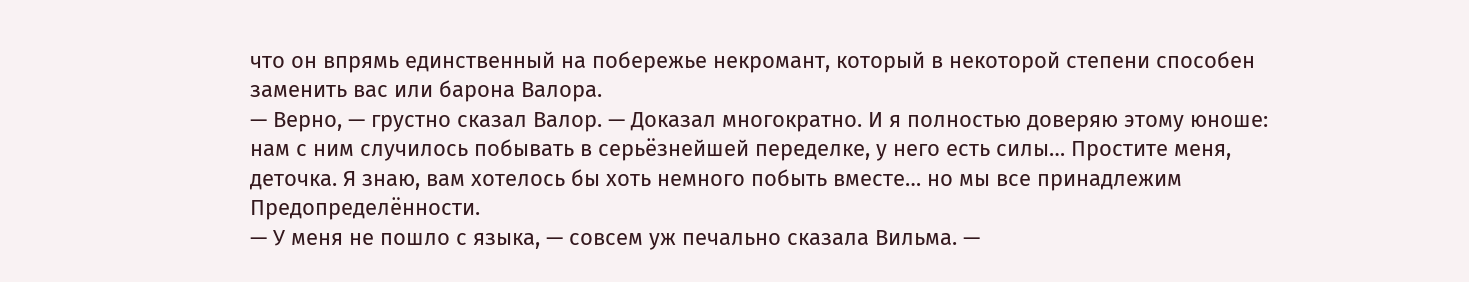что он впрямь единственный на побережье некромант, который в некоторой степени способен заменить вас или барона Валора.
— Верно, — грустно сказал Валор. — Доказал многократно. И я полностью доверяю этому юноше: нам с ним случилось побывать в серьёзнейшей переделке, у него есть силы… Простите меня, деточка. Я знаю, вам хотелось бы хоть немного побыть вместе… но мы все принадлежим Предопределённости.
— У меня не пошло с языка, — совсем уж печально сказала Вильма. —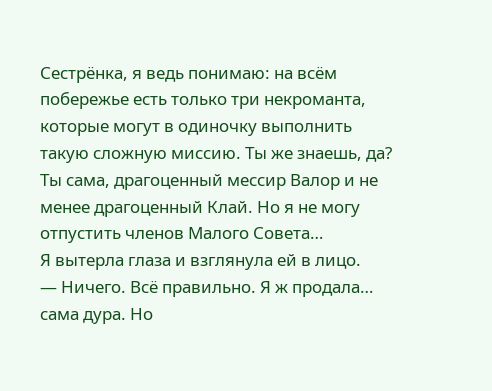Сестрёнка, я ведь понимаю: на всём побережье есть только три некроманта, которые могут в одиночку выполнить такую сложную миссию. Ты же знаешь, да? Ты сама, драгоценный мессир Валор и не менее драгоценный Клай. Но я не могу отпустить членов Малого Совета…
Я вытерла глаза и взглянула ей в лицо.
— Ничего. Всё правильно. Я ж продала… сама дура. Но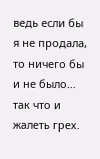ведь если бы я не продала, то ничего бы и не было… так что и жалеть грех.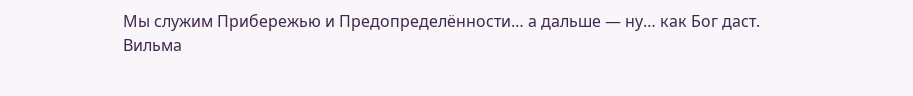Мы служим Прибережью и Предопределённости… а дальше — ну… как Бог даст.
Вильма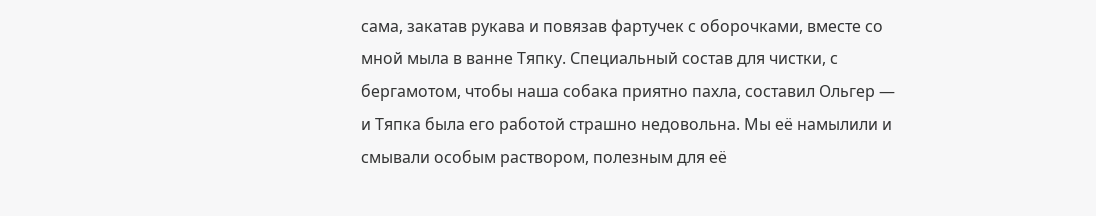сама, закатав рукава и повязав фартучек с оборочками, вместе со мной мыла в ванне Тяпку. Специальный состав для чистки, с бергамотом, чтобы наша собака приятно пахла, составил Ольгер — и Тяпка была его работой страшно недовольна. Мы её намылили и смывали особым раствором, полезным для её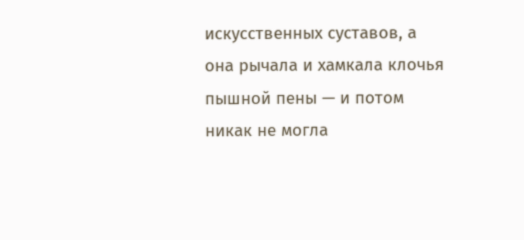искусственных суставов, а она рычала и хамкала клочья пышной пены — и потом никак не могла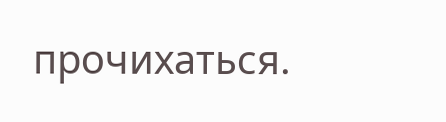прочихаться.